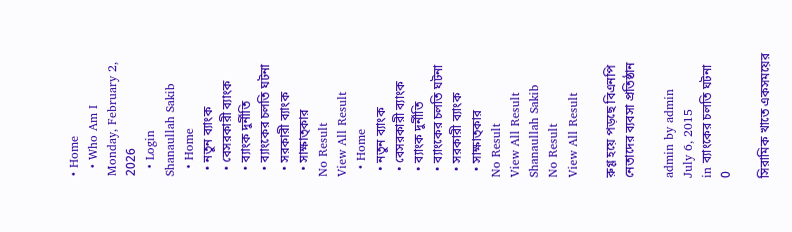• Home
  • Who Am I
Monday, February 2, 2026
  • Login
Shanaullah Sakib
  • Home
  • নতুন ব্যাংক
  • বেসরকারী ব্যাংক
  • ব্যাংক দুর্নীতি
  • ব্যাংকের চলতি ঘটনা
  • সরকারী ব্যাংক
  • সাক্ষাত্কার
No Result
View All Result
  • Home
  • নতুন ব্যাংক
  • বেসরকারী ব্যাংক
  • ব্যাংক দুর্নীতি
  • ব্যাংকের চলতি ঘটনা
  • সরকারী ব্যাংক
  • সাক্ষাত্কার
No Result
View All Result
Shanaullah Sakib
No Result
View All Result

রুগ্ণ হয়ে পড়ছে বিএনপি নেতাদের ব্যবসা প্রতিষ্ঠান

admin by admin
July 6, 2015
in ব্যাংকের চলতি ঘটনা
0

সিরামিক খাতে একসময়ের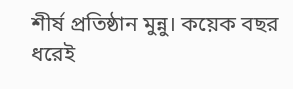শীর্ষ প্রতিষ্ঠান মুন্নু। কয়েক বছর ধরেই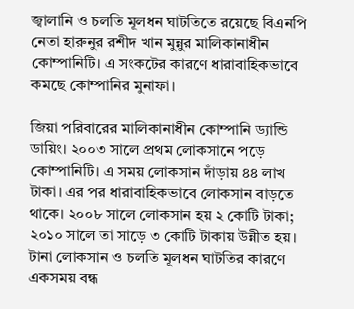জ্বালানি ও চলতি মূলধন ঘাটতিতে রয়েছে বিএনপি নেতা হারুনুর রশীদ খান মুন্নুর মালিকানাধীন কোম্পানিটি। এ সংকটের কারণে ধারাবাহিকভাবে কমছে কোম্পানির মুনাফা।

জিয়া পরিবারের মালিকানাধীন কোম্পানি ড্যান্ডি ডায়িং। ২০০৩ সালে প্রথম লোকসানে পড়ে কোম্পানিটি। এ সময় লোকসান দাঁড়ায় ৪৪ লাখ টাকা। এর পর ধারাবাহিকভাবে লোকসান বাড়তে থাকে। ২০০৮ সালে লোকসান হয় ২ কোটি টাকা; ২০১০ সালে তা সাড়ে ৩ কোটি টাকায় উন্নীত হয়। টানা লোকসান ও চলতি মূলধন ঘাটতির কারণে একসময় বন্ধ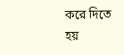করে দিতে হয়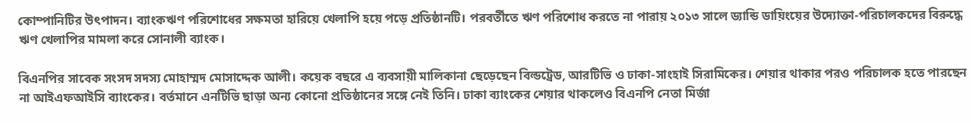কোম্পানিটির উৎপাদন। ব্যাংকঋণ পরিশোধের সক্ষমতা হারিয়ে খেলাপি হয়ে পড়ে প্রতিষ্ঠানটি। পরবর্তীতে ঋণ পরিশোধ করতে না পারায় ২০১৩ সালে ড্যান্ডি ডায়িংয়ের উদ্যোক্তা-পরিচালকদের বিরুদ্ধে ঋণ খেলাপির মামলা করে সোনালী ব্যাংক।

বিএনপির সাবেক সংসদ সদস্য মোহাম্মদ মোসাদ্দেক আলী। কয়েক বছরে এ ব্যবসায়ী মালিকানা ছেড়েছেন বিল্ডট্রেড, আরটিভি ও ঢাকা-সাংহাই সিরামিকের। শেয়ার থাকার পরও পরিচালক হতে পারছেন না আইএফআইসি ব্যাংকের। বর্তমানে এনটিভি ছাড়া অন্য কোনো প্রতিষ্ঠানের সঙ্গে নেই তিনি। ঢাকা ব্যাংকের শেয়ার থাকলেও বিএনপি নেতা মির্জা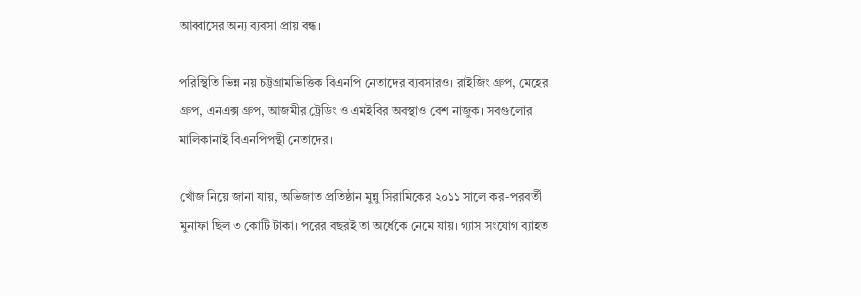আব্বাসের অন্য ব্যবসা প্রায় বন্ধ।

পরিস্থিতি ভিন্ন নয় চট্টগ্রামভিত্তিক বিএনপি নেতাদের ব্যবসারও। রাইজিং গ্রুপ, মেহের গ্রুপ, এনএক্স গ্রুপ, আজমীর ট্রেডিং ও এমইবির অবস্থাও বেশ নাজুক। সবগুলোর মালিকানাই বিএনপিপন্থী নেতাদের।

খোঁজ নিয়ে জানা যায়, অভিজাত প্রতিষ্ঠান মুন্নু সিরামিকের ২০১১ সালে কর-পরবর্তী মুনাফা ছিল ৩ কোটি টাকা। পরের বছরই তা অর্ধেকে নেমে যায়। গ্যাস সংযোগ ব্যাহত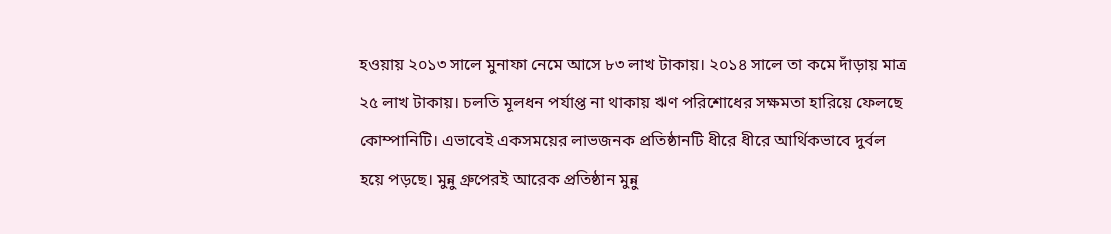হওয়ায় ২০১৩ সালে মুনাফা নেমে আসে ৮৩ লাখ টাকায়। ২০১৪ সালে তা কমে দাঁড়ায় মাত্র ২৫ লাখ টাকায়। চলতি মূলধন পর্যাপ্ত না থাকায় ঋণ পরিশোধের সক্ষমতা হারিয়ে ফেলছে কোম্পানিটি। এভাবেই একসময়ের লাভজনক প্রতিষ্ঠানটি ধীরে ধীরে আর্থিকভাবে দুর্বল হয়ে পড়ছে। মুন্নু গ্রুপেরই আরেক প্রতিষ্ঠান মুন্নু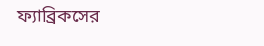ফ্যাব্রিকসের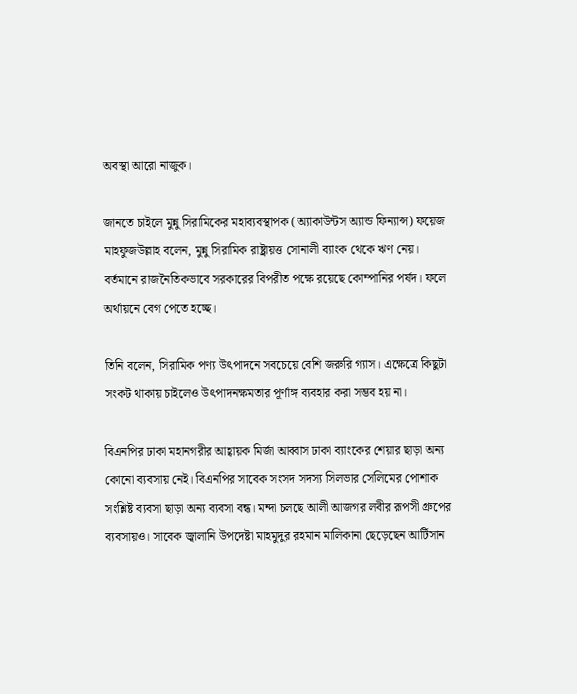অবস্থা আরো নাজুক।

জানতে চাইলে মুন্নু সিরামিকের মহাব্যবস্থাপক (অ্যাকাউন্টস অ্যান্ড ফিন্যান্স) ফয়েজ মাহফুজউল্লাহ বলেন, মুন্নু সিরামিক রাষ্ট্রায়ত্ত সোনালী ব্যাংক থেকে ঋণ নেয়। বর্তমানে রাজনৈতিকভাবে সরকারের বিপরীত পক্ষে রয়েছে কোম্পানির পর্ষদ। ফলে অর্থায়নে বেগ পেতে হচ্ছে।

তিনি বলেন, সিরামিক পণ্য উৎপাদনে সবচেয়ে বেশি জরুরি গ্যাস। এক্ষেত্রে কিছুটা সংকট থাকায় চাইলেও উৎপাদনক্ষমতার পূর্ণাঙ্গ ব্যবহার করা সম্ভব হয় না।

বিএনপির ঢাকা মহানগরীর আহ্বায়ক মির্জা আব্বাস ঢাকা ব্যাংকের শেয়ার ছাড়া অন্য কোনো ব্যবসায় নেই। বিএনপির সাবেক সংসদ সদস্য সিলভার সেলিমের পোশাক সংশ্লিষ্ট ব্যবসা ছাড়া অন্য ব্যবসা বন্ধ। মন্দা চলছে আলী আজগর লবীর রূপসী গ্রুপের ব্যবসায়ও। সাবেক জ্বালানি উপদেষ্টা মাহমুদুর রহমান মালিকানা ছেড়েছেন আর্টিসান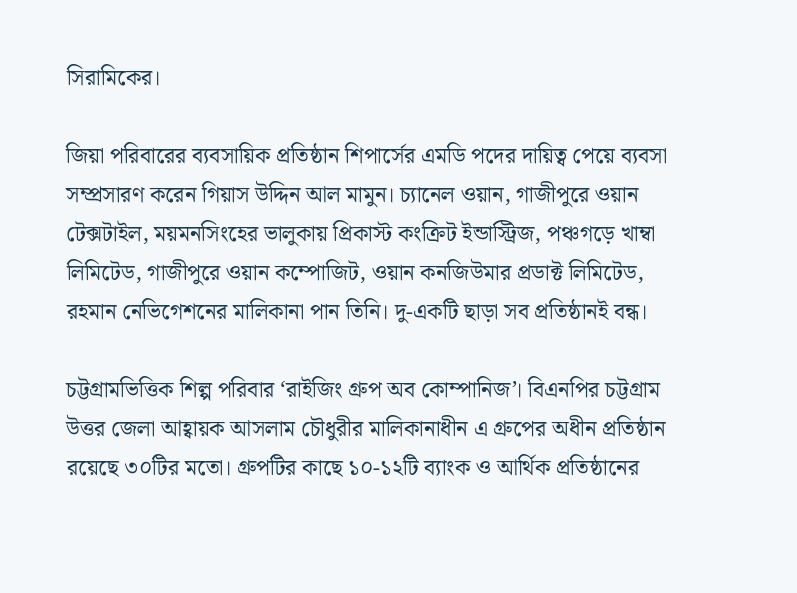সিরামিকের।

জিয়া পরিবারের ব্যবসায়িক প্রতিষ্ঠান শিপার্সের এমডি পদের দায়িত্ব পেয়ে ব্যবসা সম্প্রসারণ করেন গিয়াস উদ্দিন আল মামুন। চ্যানেল ওয়ান, গাজীপুরে ওয়ান টেক্সটাইল, ময়মনসিংহের ভালুকায় প্রিকাস্ট কংক্রিট ইন্ডাস্ট্রিজ, পঞ্চগড়ে খাম্বা লিমিটেড, গাজীপুরে ওয়ান কম্পোজিট, ওয়ান কনজিউমার প্রডাক্ট লিমিটেড, রহমান নেভিগেশনের মালিকানা পান তিনি। দু-একটি ছাড়া সব প্রতিষ্ঠানই বন্ধ।

চট্টগ্রামভিত্তিক শিল্প পরিবার ‘রাইজিং গ্রুপ অব কোম্পানিজ’। বিএনপির চট্টগ্রাম উত্তর জেলা আহ্বায়ক আসলাম চৌধুরীর মালিকানাধীন এ গ্রুপের অধীন প্রতিষ্ঠান রয়েছে ৩০টির মতো। গ্রুপটির কাছে ১০-১২টি ব্যাংক ও আর্থিক প্রতিষ্ঠানের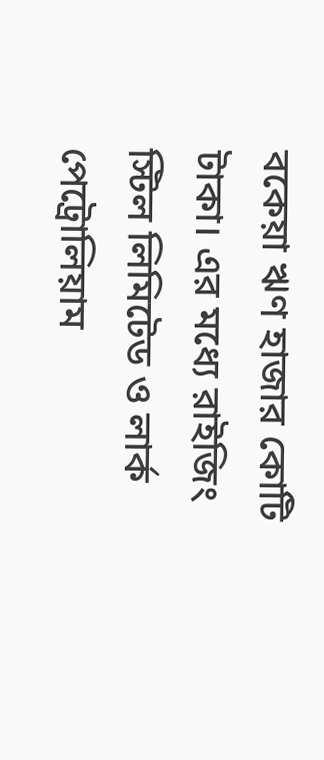বকেয়া ঋণ হাজার কোটি টাকা। এর মধ্যে রাইজিং স্টিল লিমিটেড ও লার্ক পেট্রোলিয়াম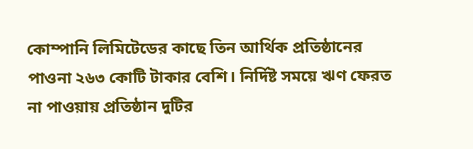কোম্পানি লিমিটেডের কাছে তিন আর্থিক প্রতিষ্ঠানের পাওনা ২৬৩ কোটি টাকার বেশি। নির্দিষ্ট সময়ে ঋণ ফেরত না পাওয়ায় প্রতিষ্ঠান দুটির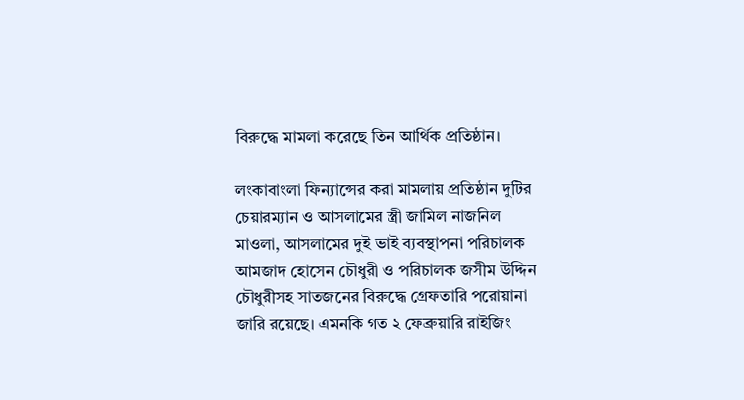বিরুদ্ধে মামলা করেছে তিন আর্থিক প্রতিষ্ঠান।

লংকাবাংলা ফিন্যান্সের করা মামলায় প্রতিষ্ঠান দুটির চেয়ারম্যান ও আসলামের স্ত্রী জামিল নাজনিল মাওলা, আসলামের দুই ভাই ব্যবস্থাপনা পরিচালক আমজাদ হোসেন চৌধুরী ও পরিচালক জসীম উদ্দিন চৌধুরীসহ সাতজনের বিরুদ্ধে গ্রেফতারি পরোয়ানা জারি রয়েছে। এমনকি গত ২ ফেব্রুয়ারি রাইজিং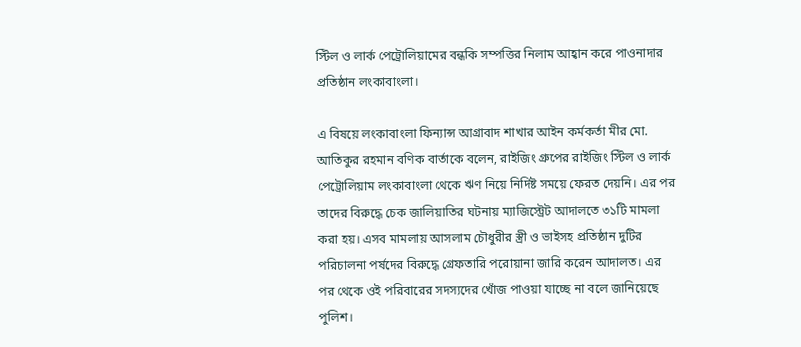স্টিল ও লার্ক পেট্রোলিয়ামের বন্ধকি সম্পত্তির নিলাম আহ্বান করে পাওনাদার প্রতিষ্ঠান লংকাবাংলা।

এ বিষয়ে লংকাবাংলা ফিন্যান্স আগ্রাবাদ শাখার আইন কর্মকর্তা মীর মো. আতিকুর রহমান বণিক বার্তাকে বলেন, রাইজিং গ্রুপের রাইজিং স্টিল ও লার্ক পেট্রোলিয়াম লংকাবাংলা থেকে ঋণ নিয়ে নির্দিষ্ট সময়ে ফেরত দেয়নি। এর পর তাদের বিরুদ্ধে চেক জালিয়াতির ঘটনায় ম্যাজিস্ট্রেট আদালতে ৩১টি মামলা করা হয়। এসব মামলায় আসলাম চৌধুরীর স্ত্রী ও ভাইসহ প্রতিষ্ঠান দুটির পরিচালনা পর্ষদের বিরুদ্ধে গ্রেফতারি পরোয়ানা জারি করেন আদালত। এর পর থেকে ওই পরিবারের সদস্যদের খোঁজ পাওয়া যাচ্ছে না বলে জানিয়েছে পুলিশ।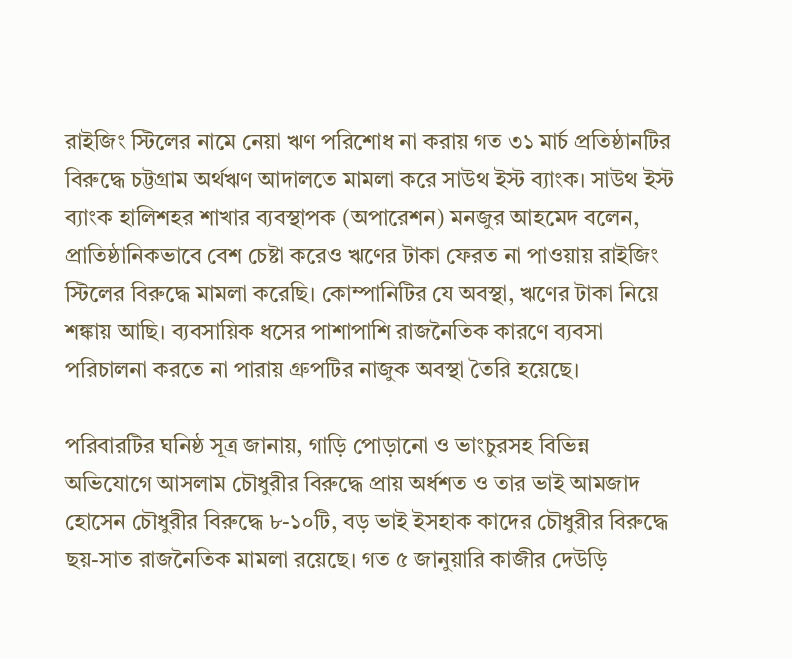রাইজিং স্টিলের নামে নেয়া ঋণ পরিশোধ না করায় গত ৩১ মার্চ প্রতিষ্ঠানটির বিরুদ্ধে চট্টগ্রাম অর্থঋণ আদালতে মামলা করে সাউথ ইস্ট ব্যাংক। সাউথ ইস্ট ব্যাংক হালিশহর শাখার ব্যবস্থাপক (অপারেশন) মনজুর আহমেদ বলেন, প্রাতিষ্ঠানিকভাবে বেশ চেষ্টা করেও ঋণের টাকা ফেরত না পাওয়ায় রাইজিং স্টিলের বিরুদ্ধে মামলা করেছি। কোম্পানিটির যে অবস্থা, ঋণের টাকা নিয়ে শঙ্কায় আছি। ব্যবসায়িক ধসের পাশাপাশি রাজনৈতিক কারণে ব্যবসা পরিচালনা করতে না পারায় গ্রুপটির নাজুক অবস্থা তৈরি হয়েছে।

পরিবারটির ঘনিষ্ঠ সূত্র জানায়, গাড়ি পোড়ানো ও ভাংচুরসহ বিভিন্ন অভিযোগে আসলাম চৌধুরীর বিরুদ্ধে প্রায় অর্ধশত ও তার ভাই আমজাদ হোসেন চৌধুরীর বিরুদ্ধে ৮-১০টি, বড় ভাই ইসহাক কাদের চৌধুরীর বিরুদ্ধে ছয়-সাত রাজনৈতিক মামলা রয়েছে। গত ৫ জানুয়ারি কাজীর দেউড়ি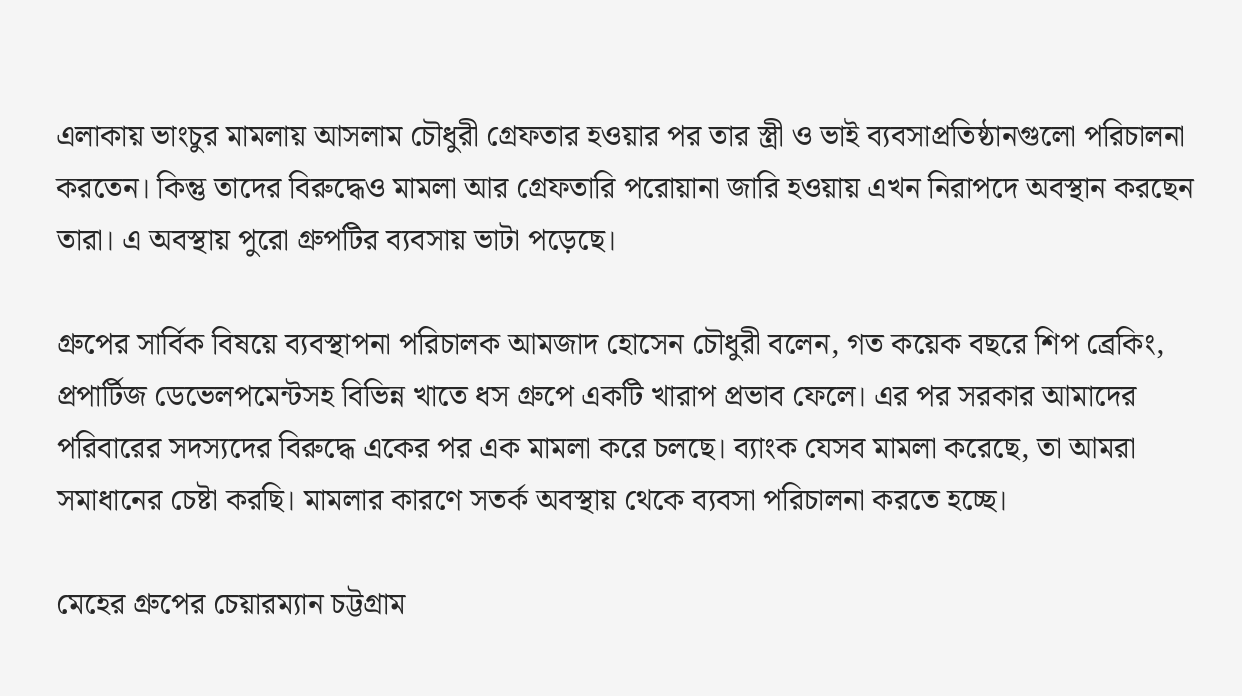এলাকায় ভাংচুর মামলায় আসলাম চৌধুরী গ্রেফতার হওয়ার পর তার স্ত্রী ও ভাই ব্যবসাপ্রতিষ্ঠানগুলো পরিচালনা করতেন। কিন্তু তাদের বিরুদ্ধেও মামলা আর গ্রেফতারি পরোয়ানা জারি হওয়ায় এখন নিরাপদে অবস্থান করছেন তারা। এ অবস্থায় পুরো গ্রুপটির ব্যবসায় ভাটা পড়েছে।

গ্রুপের সার্বিক বিষয়ে ব্যবস্থাপনা পরিচালক আমজাদ হোসেন চৌধুরী বলেন, গত কয়েক বছরে শিপ ব্রেকিং, প্রপার্টিজ ডেভেলপমেন্টসহ বিভিন্ন খাতে ধস গ্রুপে একটি খারাপ প্রভাব ফেলে। এর পর সরকার আমাদের পরিবারের সদস্যদের বিরুদ্ধে একের পর এক মামলা করে চলছে। ব্যাংক যেসব মামলা করেছে, তা আমরা সমাধানের চেষ্টা করছি। মামলার কারণে সতর্ক অবস্থায় থেকে ব্যবসা পরিচালনা করতে হচ্ছে।

মেহের গ্রুপের চেয়ারম্যান চট্টগ্রাম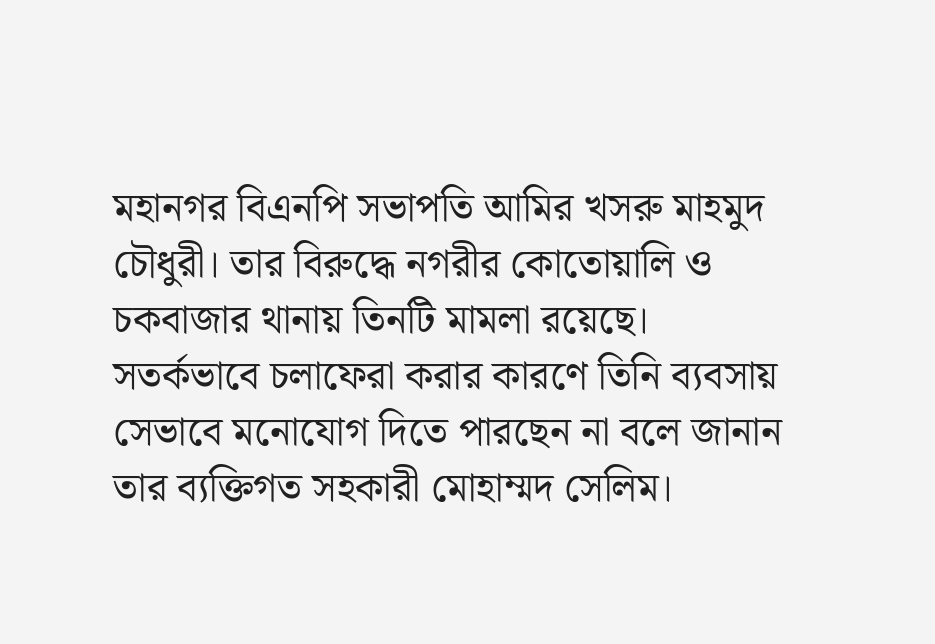মহানগর বিএনপি সভাপতি আমির খসরু মাহমুদ চৌধুরী। তার বিরুদ্ধে নগরীর কোতোয়ালি ও চকবাজার থানায় তিনটি মামলা রয়েছে। সতর্কভাবে চলাফেরা করার কারণে তিনি ব্যবসায় সেভাবে মনোযোগ দিতে পারছেন না বলে জানান তার ব্যক্তিগত সহকারী মোহাম্মদ সেলিম।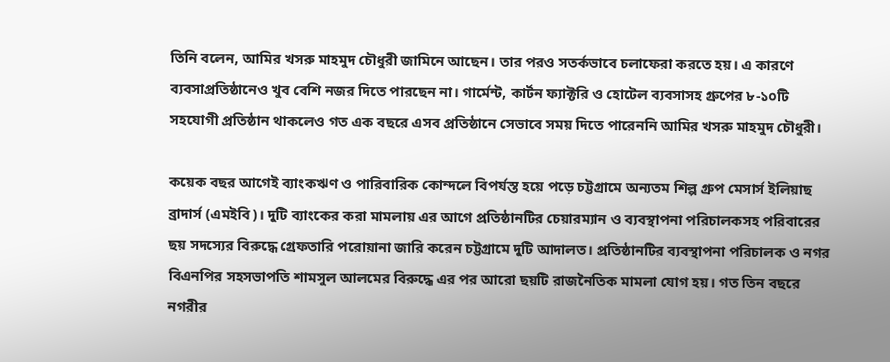তিনি বলেন, আমির খসরু মাহমুদ চৌধুরী জামিনে আছেন। তার পরও সতর্কভাবে চলাফেরা করতে হয়। এ কারণে ব্যবসাপ্রতিষ্ঠানেও খুব বেশি নজর দিতে পারছেন না। গার্মেন্ট, কার্টন ফ্যাক্টরি ও হোটেল ব্যবসাসহ গ্রুপের ৮-১০টি সহযোগী প্রতিষ্ঠান থাকলেও গত এক বছরে এসব প্রতিষ্ঠানে সেভাবে সময় দিতে পারেননি আমির খসরু মাহমুদ চৌধুরী।

কয়েক বছর আগেই ব্যাংকঋণ ও পারিবারিক কোন্দলে বিপর্যস্ত হয়ে পড়ে চট্টগ্রামে অন্যতম শিল্প গ্রুপ মেসার্স ইলিয়াছ ব্রাদার্স (এমইবি)। দুটি ব্যাংকের করা মামলায় এর আগে প্রতিষ্ঠানটির চেয়ারম্যান ও ব্যবস্থাপনা পরিচালকসহ পরিবারের ছয় সদস্যের বিরুদ্ধে গ্রেফতারি পরোয়ানা জারি করেন চট্টগ্রামে দুটি আদালত। প্রতিষ্ঠানটির ব্যবস্থাপনা পরিচালক ও নগর বিএনপির সহসভাপতি শামসুল আলমের বিরুদ্ধে এর পর আরো ছয়টি রাজনৈতিক মামলা যোগ হয়। গত তিন বছরে নগরীর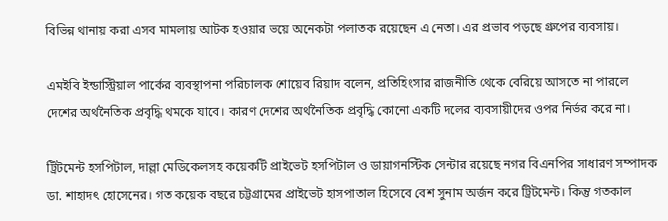বিভিন্ন থানায় করা এসব মামলায় আটক হওয়ার ভয়ে অনেকটা পলাতক রয়েছেন এ নেতা। এর প্রভাব পড়ছে গ্রুপের ব্যবসায়।

এমইবি ইন্ডাস্ট্রিয়াল পার্কের ব্যবস্থাপনা পরিচালক শোয়েব রিয়াদ বলেন, প্রতিহিংসার রাজনীতি থেকে বেরিয়ে আসতে না পারলে দেশের অর্থনৈতিক প্রবৃদ্ধি থমকে যাবে। কারণ দেশের অর্থনৈতিক প্রবৃদ্ধি কোনো একটি দলের ব্যবসায়ীদের ওপর নির্ভর করে না।

ট্রিটমেন্ট হসপিটাল, দাল্লা মেডিকেলসহ কয়েকটি প্রাইভেট হসপিটাল ও ডায়াগনস্টিক সেন্টার রয়েছে নগর বিএনপির সাধারণ সম্পাদক ডা. শাহাদৎ হোসেনের। গত কয়েক বছরে চট্টগ্রামের প্রাইভেট হাসপাতাল হিসেবে বেশ সুনাম অর্জন করে ট্রিটমেন্ট। কিন্তু গতকাল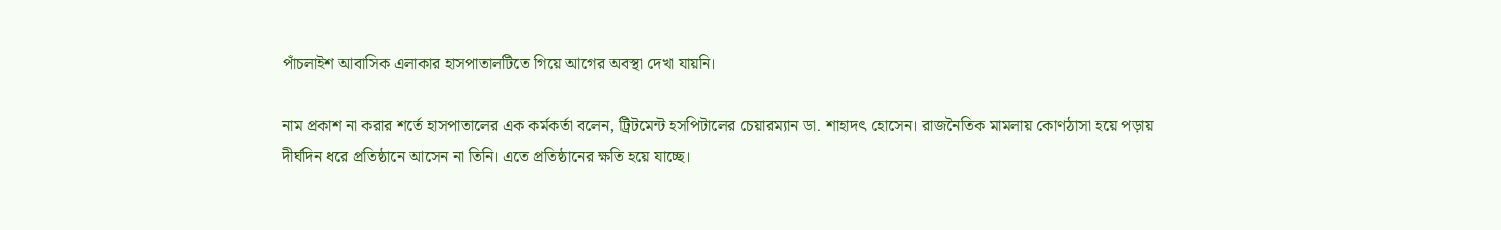পাঁচলাইশ আবাসিক এলাকার হাসপাতালটিতে গিয়ে আগের অবস্থা দেখা যায়নি।

নাম প্রকাশ না করার শর্তে হাসপাতালের এক কর্মকর্তা বলেন, ট্রিটমেন্ট হসপিটালের চেয়ারম্যান ডা. শাহাদৎ হোসেন। রাজনৈতিক মামলায় কোণঠাসা হয়ে পড়ায় দীর্ঘদিন ধরে প্রতিষ্ঠানে আসেন না তিনি। এতে প্রতিষ্ঠানের ক্ষতি হয়ে যাচ্ছে।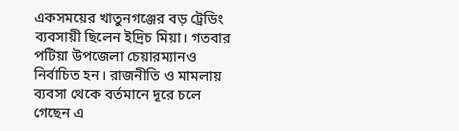একসময়ের খাতুনগঞ্জের বড় ট্রেডিং ব্যবসায়ী ছিলেন ইদ্রিচ মিয়া। গতবার পটিয়া উপজেলা চেয়ারম্যানও নির্বাচিত হন। রাজনীতি ও মামলায় ব্যবসা থেকে বর্তমানে দূরে চলে গেছেন এ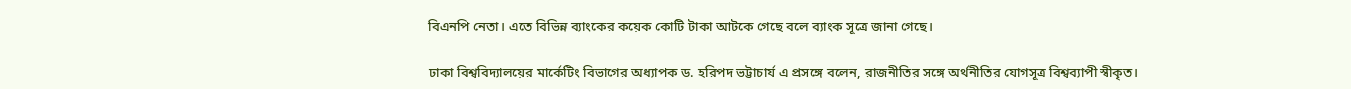বিএনপি নেতা। এতে বিভিন্ন ব্যাংকের কয়েক কোটি টাকা আটকে গেছে বলে ব্যাংক সূত্রে জানা গেছে।

ঢাকা বিশ্ববিদ্যালয়ের মার্কেটিং বিভাগের অধ্যাপক ড. হরিপদ ভট্টাচার্য এ প্রসঙ্গে বলেন, রাজনীতির সঙ্গে অর্থনীতির যোগসূত্র বিশ্বব্যাপী স্বীকৃত।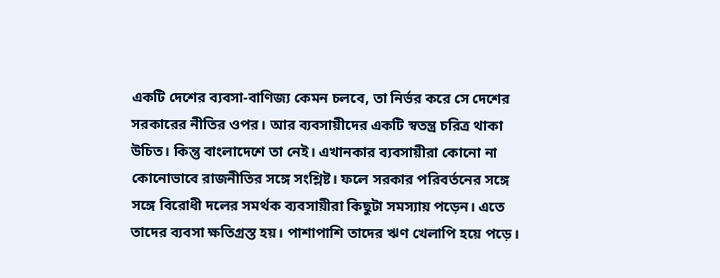একটি দেশের ব্যবসা-বাণিজ্য কেমন চলবে, তা নির্ভর করে সে দেশের সরকারের নীতির ওপর। আর ব্যবসায়ীদের একটি স্বতন্ত্র চরিত্র থাকা উচিত। কিন্তু বাংলাদেশে তা নেই। এখানকার ব্যবসায়ীরা কোনো না কোনোভাবে রাজনীতির সঙ্গে সংশ্লিষ্ট। ফলে সরকার পরিবর্তনের সঙ্গে সঙ্গে বিরোধী দলের সমর্থক ব্যবসায়ীরা কিছুটা সমস্যায় পড়েন। এতে তাদের ব্যবসা ক্ষতিগ্রস্ত হয়। পাশাপাশি তাদের ঋণ খেলাপি হয়ে পড়ে।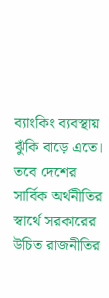ব্যাংকিং ব্যবস্থায় ঝুঁকি বাড়ে এতে। তবে দেশের সার্বিক অর্থনীতির স্বার্থে সরকারের উচিত রাজনীতির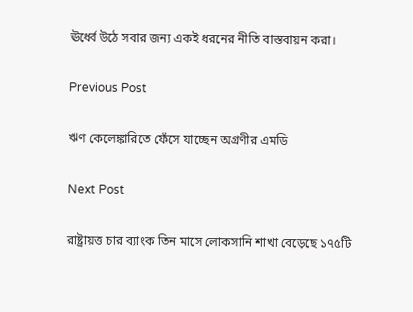ঊর্ধ্বে উঠে সবার জন্য একই ধরনের নীতি বাস্তবায়ন করা।

Previous Post

ঋণ কেলেঙ্কারিতে ফেঁসে যাচ্ছেন অগ্রণীর এমডি

Next Post

রাষ্ট্রায়ত্ত চার ব্যাংক তিন মাসে লোকসানি শাখা বেড়েছে ১৭৫টি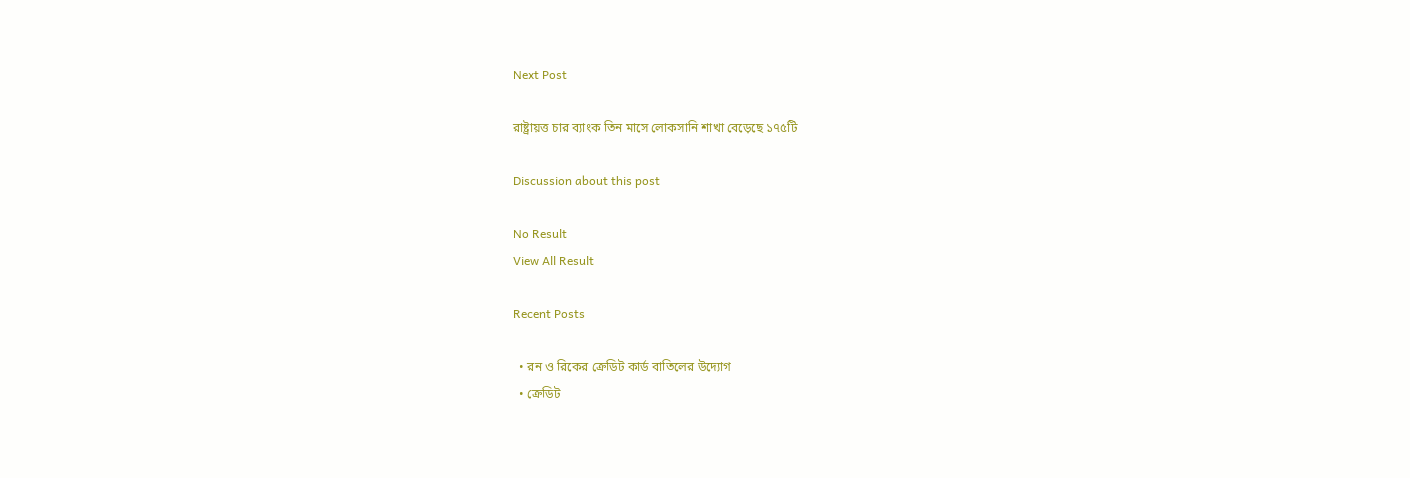Next Post

রাষ্ট্রায়ত্ত চার ব্যাংক তিন মাসে লোকসানি শাখা বেড়েছে ১৭৫টি

Discussion about this post

No Result
View All Result

Recent Posts

  • রন ও রিকের ক্রেডিট কার্ড বাতিলের উদ্যোগ
  • ক্রেডিট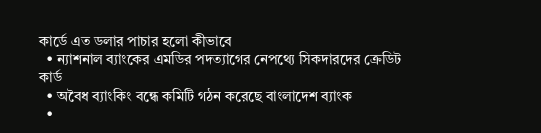কার্ডে এত ডলার পাচার হলো কীভাবে
  • ন্যাশনাল ব্যাংকের এমডির পদত্যাগের নেপথ্যে সিকদারদের ক্রেডিট কার্ড
  • অবৈধ ব্যাংকিং বন্ধে কমিটি গঠন করেছে বাংলাদেশ ব্যাংক
  •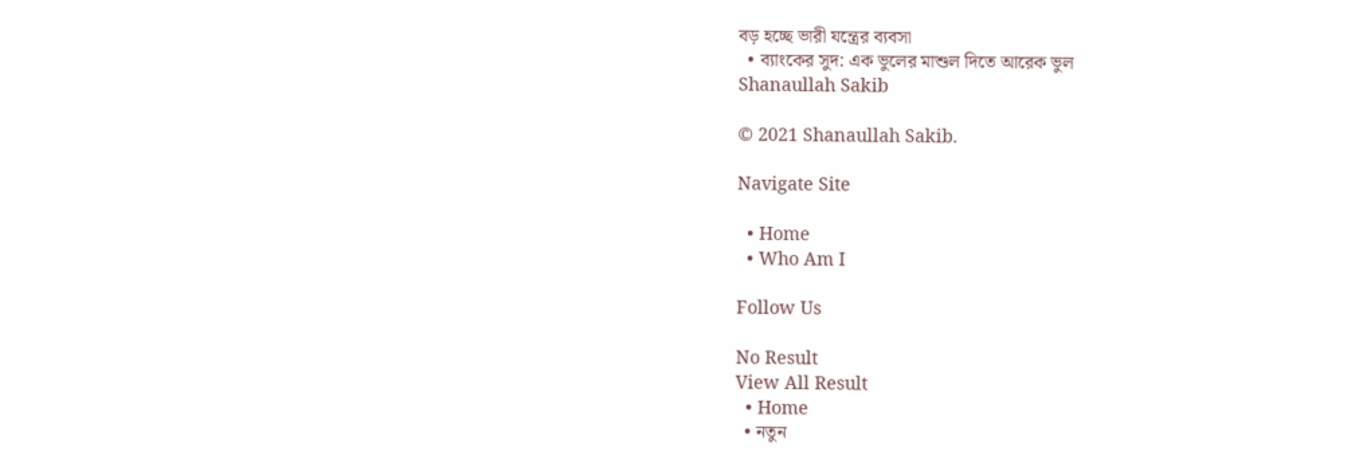বড় হচ্ছে ভারী যন্ত্রের ব্যবসা
  • ব্যাংকের সুদ: এক ভুলের মাশুল দিতে আরেক ভুল
Shanaullah Sakib

© 2021 Shanaullah Sakib.

Navigate Site

  • Home
  • Who Am I

Follow Us

No Result
View All Result
  • Home
  • নতুন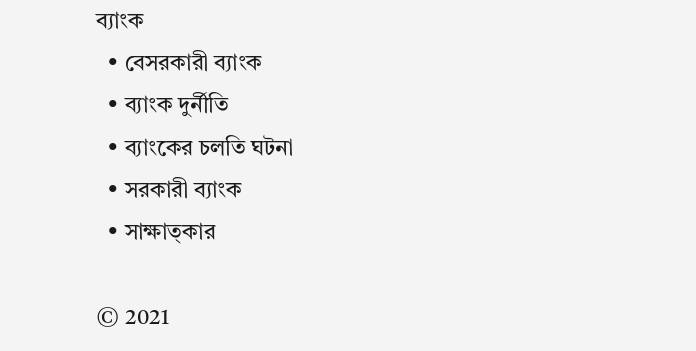ব্যাংক
  • বেসরকারী ব্যাংক
  • ব্যাংক দুর্নীতি
  • ব্যাংকের চলতি ঘটনা
  • সরকারী ব্যাংক
  • সাক্ষাত্কার

© 2021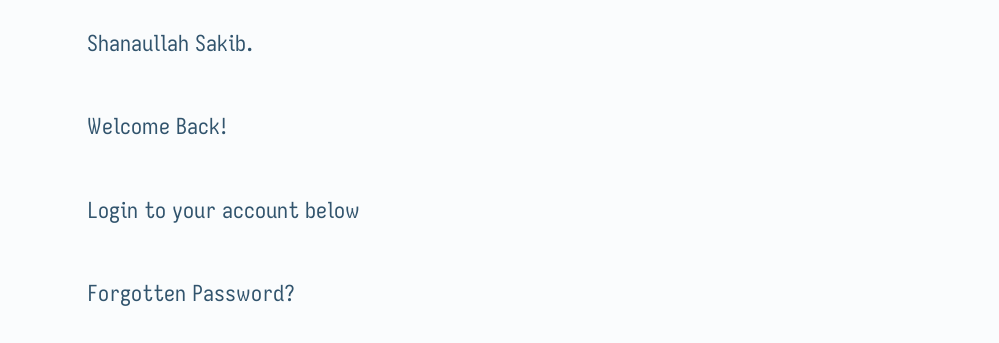Shanaullah Sakib.

Welcome Back!

Login to your account below

Forgotten Password?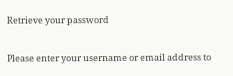Retrieve your password

Please enter your username or email address to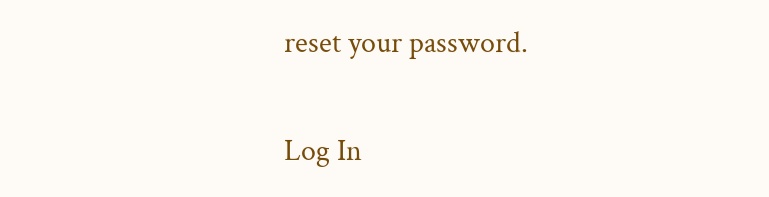reset your password.

Log In